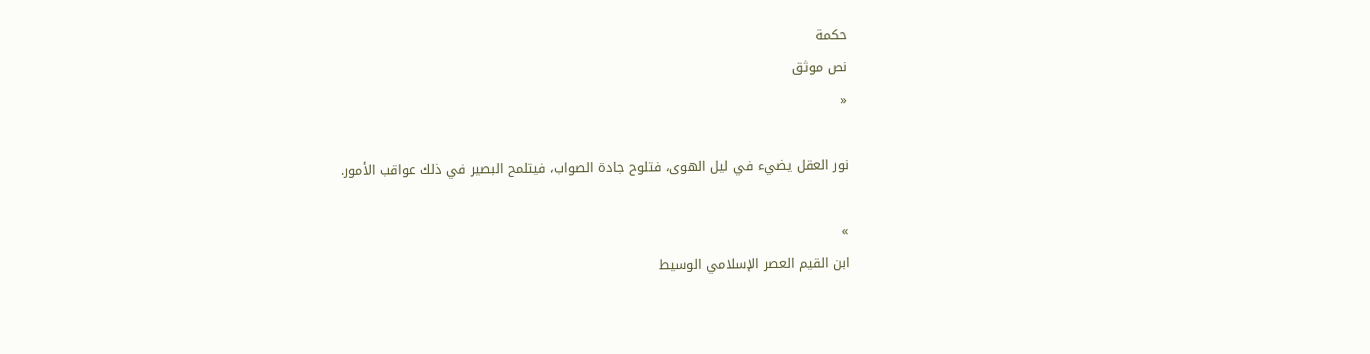حكمة
نص موثق
«

نور العقل يضيء في ليل الهوى، فتلوح جادة الصواب، فيتلمح البصير في ذلك عواقب الأمور.

»
ابن القيم العصر الإسلامي الوسيط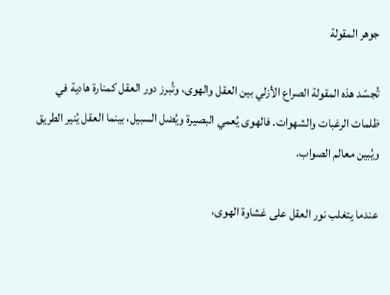جوهر المقولة

تُجسّد هذه المقولة الصراع الأزلي بين العقل والهوى، وتُبرز دور العقل كمنارة هادية في ظلمات الرغبات والشهوات. فالهوى يُعمي البصيرة ويُضل السبيل، بينما العقل يُنير الطريق ويُبين معالم الصواب.

عندما يتغلب نور العقل على غشاوة الهوى،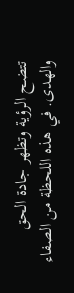تتضح الرؤية وتظهر جادة الحق والهدى. في هذه اللحظة من الصفاء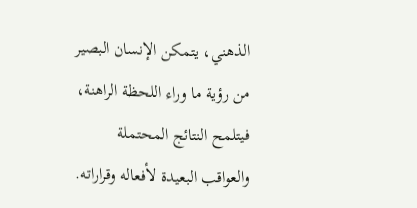الذهني، يتمكن الإنسان البصير من رؤية ما وراء اللحظة الراهنة، فيتلمح النتائج المحتملة والعواقب البعيدة لأفعاله وقراراته.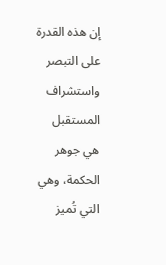إن هذه القدرة على التبصر واستشراف المستقبل هي جوهر الحكمة، وهي التي تُميز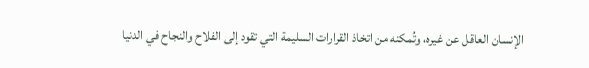الإنسان العاقل عن غيره، وتُمكنه من اتخاذ القرارات السليمة التي تقود إلى الفلاح والنجاح في الدنيا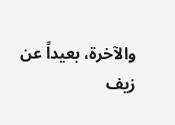والآخرة، بعيداً عن زيف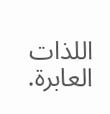اللذات العابرة.